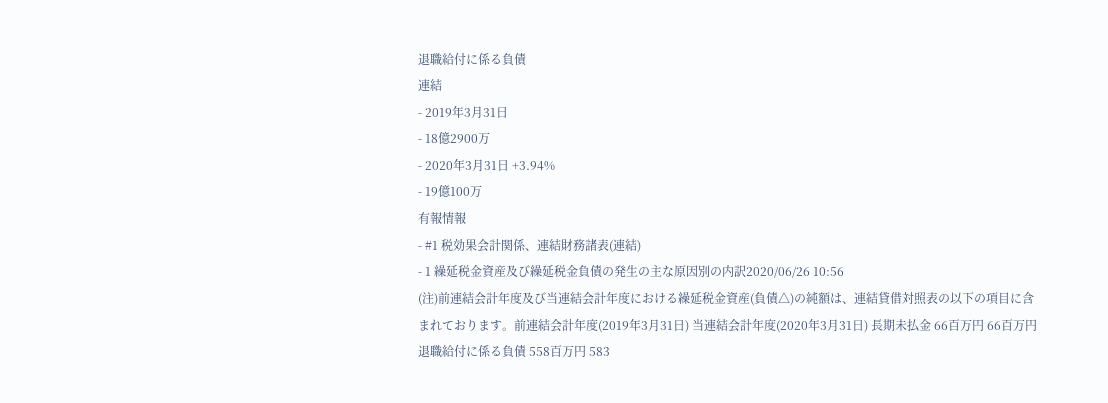退職給付に係る負債
連結
- 2019年3月31日
- 18億2900万
- 2020年3月31日 +3.94%
- 19億100万
有報情報
- #1 税効果会計関係、連結財務諸表(連結)
- 1 繰延税金資産及び繰延税金負債の発生の主な原因別の内訳2020/06/26 10:56
(注)前連結会計年度及び当連結会計年度における繰延税金資産(負債△)の純額は、連結貸借対照表の以下の項目に含まれております。前連結会計年度(2019年3月31日) 当連結会計年度(2020年3月31日) 長期未払金 66百万円 66百万円 退職給付に係る負債 558百万円 583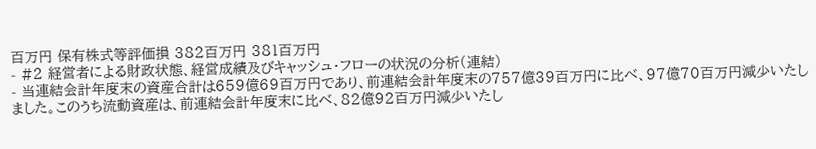百万円 保有株式等評価損 382百万円 381百万円
- #2 経営者による財政状態、経営成績及びキャッシュ・フローの状況の分析(連結)
- 当連結会計年度末の資産合計は659億69百万円であり、前連結会計年度末の757億39百万円に比べ、97億70百万円減少いたしました。このうち流動資産は、前連結会計年度末に比べ、82億92百万円減少いたし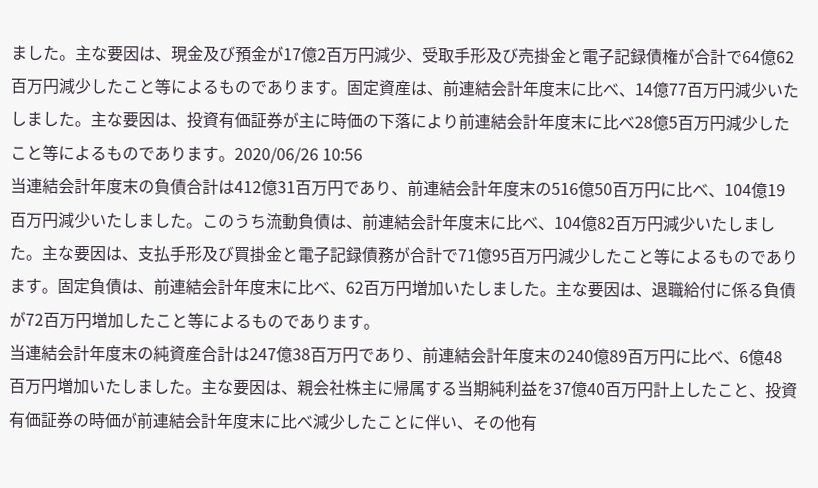ました。主な要因は、現金及び預金が17億2百万円減少、受取手形及び売掛金と電子記録債権が合計で64億62百万円減少したこと等によるものであります。固定資産は、前連結会計年度末に比べ、14億77百万円減少いたしました。主な要因は、投資有価証券が主に時価の下落により前連結会計年度末に比べ28億5百万円減少したこと等によるものであります。2020/06/26 10:56
当連結会計年度末の負債合計は412億31百万円であり、前連結会計年度末の516億50百万円に比べ、104億19百万円減少いたしました。このうち流動負債は、前連結会計年度末に比べ、104億82百万円減少いたしました。主な要因は、支払手形及び買掛金と電子記録債務が合計で71億95百万円減少したこと等によるものであります。固定負債は、前連結会計年度末に比べ、62百万円増加いたしました。主な要因は、退職給付に係る負債が72百万円増加したこと等によるものであります。
当連結会計年度末の純資産合計は247億38百万円であり、前連結会計年度末の240億89百万円に比べ、6億48百万円増加いたしました。主な要因は、親会社株主に帰属する当期純利益を37億40百万円計上したこと、投資有価証券の時価が前連結会計年度末に比べ減少したことに伴い、その他有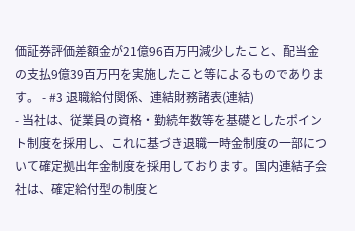価証券評価差額金が21億96百万円減少したこと、配当金の支払9億39百万円を実施したこと等によるものであります。 - #3 退職給付関係、連結財務諸表(連結)
- 当社は、従業員の資格・勤続年数等を基礎としたポイント制度を採用し、これに基づき退職一時金制度の一部について確定拠出年金制度を採用しております。国内連結子会社は、確定給付型の制度と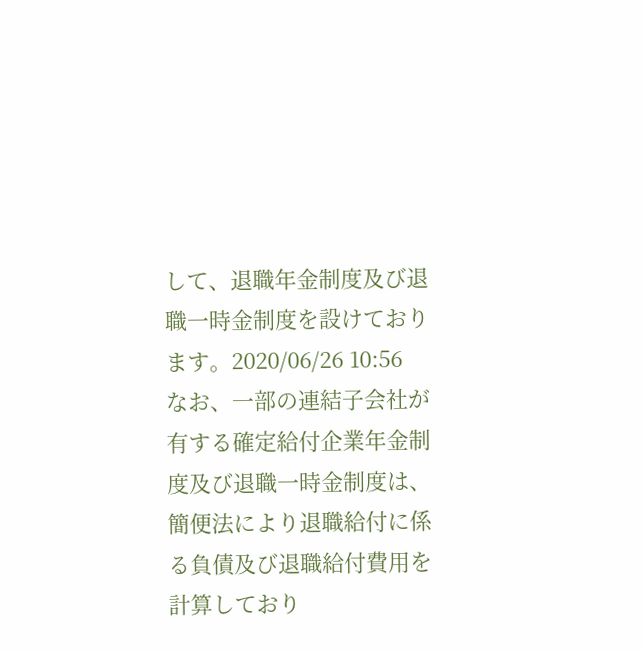して、退職年金制度及び退職一時金制度を設けております。2020/06/26 10:56
なお、一部の連結子会社が有する確定給付企業年金制度及び退職一時金制度は、簡便法により退職給付に係る負債及び退職給付費用を計算しており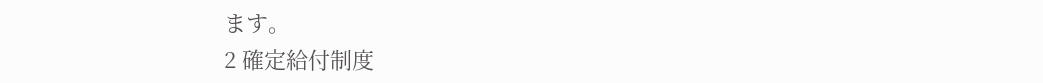ます。
2 確定給付制度